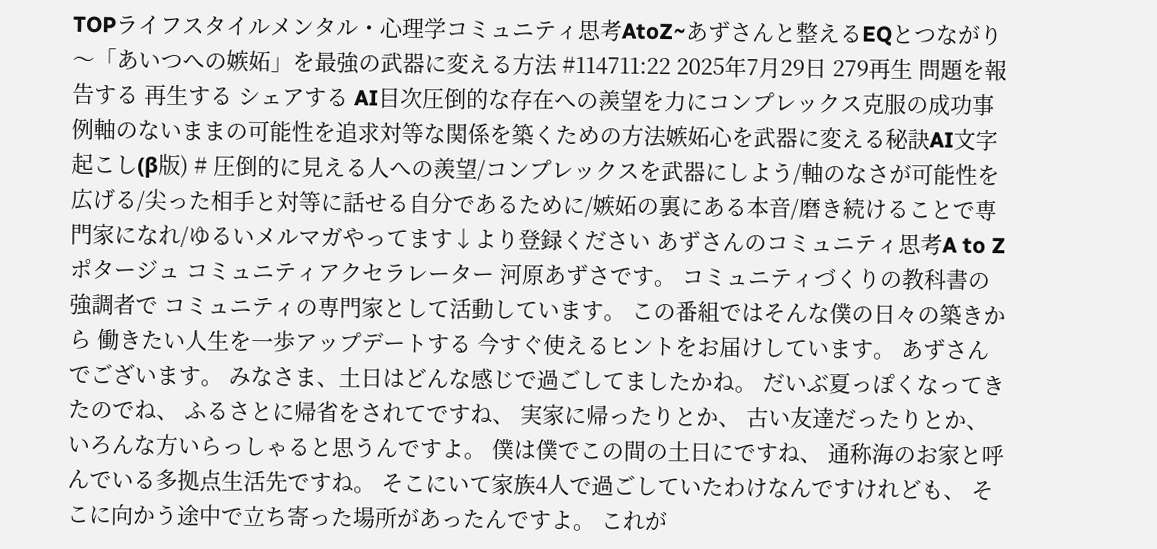TOPライフスタイルメンタル・心理学コミュニティ思考AtoZ~あずさんと整えるEQとつながり〜「あいつへの嫉妬」を最強の武器に変える方法 #114711:22 2025年7月29日 279再生 問題を報告する 再生する シェアする AI目次圧倒的な存在への羨望を力にコンプレックス克服の成功事例軸のないままの可能性を追求対等な関係を築くための方法嫉妬心を武器に変える秘訣AI文字起こし(β版) # 圧倒的に見える人への羨望/コンプレックスを武器にしよう/軸のなさが可能性を広げる/尖った相手と対等に話せる自分であるために/嫉妬の裏にある本音/磨き続けることで専門家になれ/ゆるいメルマガやってます↓より登録ください あずさんのコミュニティ思考A to Zポタージュ コミュニティアクセラレーター 河原あずさです。 コミュニティづくりの教科書の強調者で コミュニティの専門家として活動しています。 この番組ではそんな僕の日々の築きから 働きたい人生を一歩アップデートする 今すぐ使えるヒントをお届けしています。 あずさんでございます。 みなさま、土日はどんな感じで過ごしてましたかね。 だいぶ夏っぽくなってきたのでね、 ふるさとに帰省をされてですね、 実家に帰ったりとか、 古い友達だったりとか、 いろんな方いらっしゃると思うんですよ。 僕は僕でこの間の土日にですね、 通称海のお家と呼んでいる多拠点生活先ですね。 そこにいて家族4人で過ごしていたわけなんですけれども、 そこに向かう途中で立ち寄った場所があったんですよ。 これが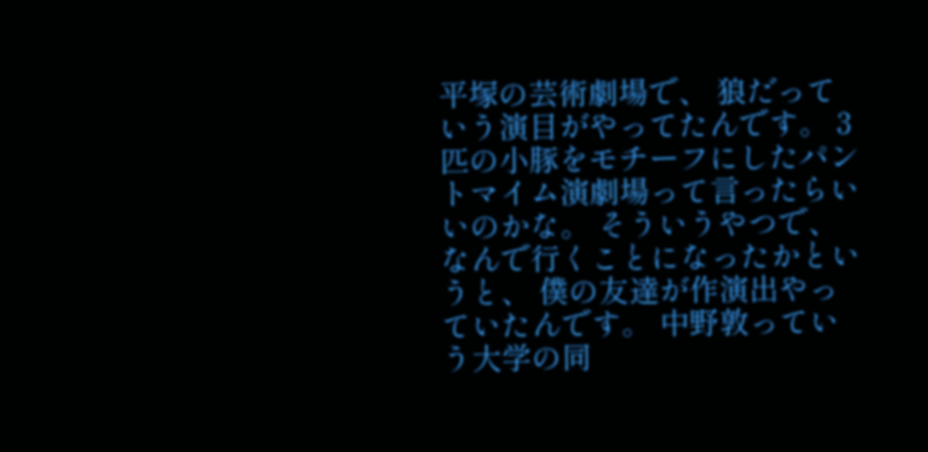平塚の芸術劇場で、 狼だっていう演目がやってたんです。 3匹の小豚をモチーフにしたパントマイム演劇場って言ったらいいのかな。 そういうやつで、 なんで行くことになったかというと、 僕の友達が作演出やっていたんです。 中野敦っていう大学の同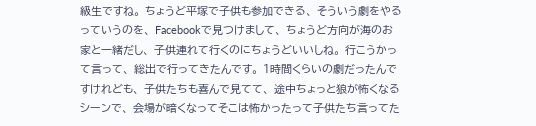級生ですね。 ちょうど平塚で子供も参加できる、 そういう劇をやるっていうのを、 Facebookで見つけまして、 ちょうど方向が海のお家と一緒だし、 子供連れて行くのにちょうどいいしね。 行こうかって言って、 総出で行ってきたんです。 1時間くらいの劇だったんですけれども、 子供たちも喜んで見てて、 途中ちょっと狼が怖くなるシーンで、 会場が暗くなってそこは怖かったって子供たち言ってた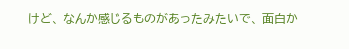けど、 なんか感じるものがあったみたいで、 面白か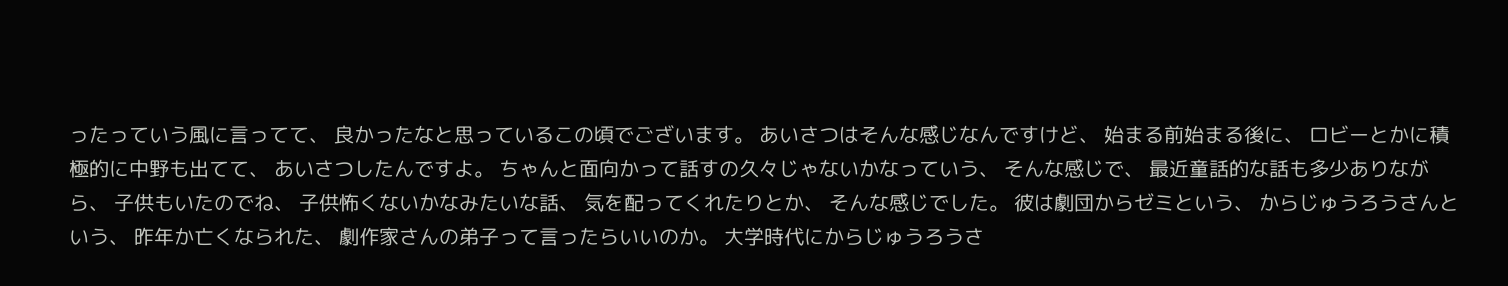ったっていう風に言ってて、 良かったなと思っているこの頃でございます。 あいさつはそんな感じなんですけど、 始まる前始まる後に、 ロビーとかに積極的に中野も出てて、 あいさつしたんですよ。 ちゃんと面向かって話すの久々じゃないかなっていう、 そんな感じで、 最近童話的な話も多少ありながら、 子供もいたのでね、 子供怖くないかなみたいな話、 気を配ってくれたりとか、 そんな感じでした。 彼は劇団からゼミという、 からじゅうろうさんという、 昨年か亡くなられた、 劇作家さんの弟子って言ったらいいのか。 大学時代にからじゅうろうさ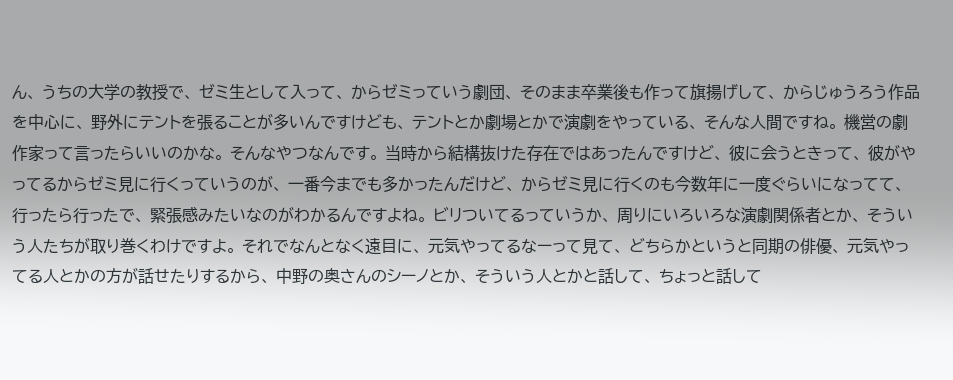ん、 うちの大学の教授で、 ゼミ生として入って、 からゼミっていう劇団、 そのまま卒業後も作って旗揚げして、 からじゅうろう作品を中心に、 野外にテントを張ることが多いんですけども、 テントとか劇場とかで演劇をやっている、 そんな人間ですね。 機営の劇作家って言ったらいいのかな。 そんなやつなんです。 当時から結構抜けた存在ではあったんですけど、 彼に会うときって、 彼がやってるからゼミ見に行くっていうのが、 一番今までも多かったんだけど、 からゼミ見に行くのも今数年に一度ぐらいになってて、 行ったら行ったで、 緊張感みたいなのがわかるんですよね。 ビリついてるっていうか、 周りにいろいろな演劇関係者とか、 そういう人たちが取り巻くわけですよ。 それでなんとなく遠目に、 元気やってるなーって見て、 どちらかというと同期の俳優、 元気やってる人とかの方が話せたりするから、 中野の奥さんのシーノとか、 そういう人とかと話して、 ちょっと話して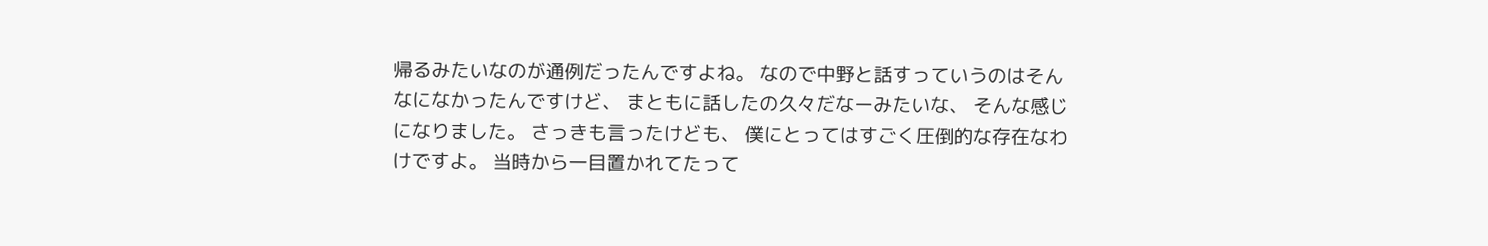帰るみたいなのが通例だったんですよね。 なので中野と話すっていうのはそんなになかったんですけど、 まともに話したの久々だなーみたいな、 そんな感じになりました。 さっきも言ったけども、 僕にとってはすごく圧倒的な存在なわけですよ。 当時から一目置かれてたって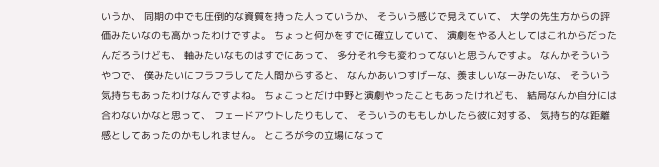いうか、 同期の中でも圧倒的な資質を持った人っていうか、 そういう感じで見えていて、 大学の先生方からの評価みたいなのも高かったわけですよ。 ちょっと何かをすでに確立していて、 演劇をやる人としてはこれからだったんだろうけども、 軸みたいなものはすでにあって、 多分それ今も変わってないと思うんですよ。 なんかそういうやつで、 僕みたいにフラフラしてた人間からすると、 なんかあいつすげーな、羨ましいなーみたいな、 そういう気持ちもあったわけなんですよね。 ちょこっとだけ中野と演劇やったこともあったけれども、 結局なんか自分には合わないかなと思って、 フェードアウトしたりもして、 そういうのももしかしたら彼に対する、 気持ち的な距離感としてあったのかもしれません。 ところが今の立場になって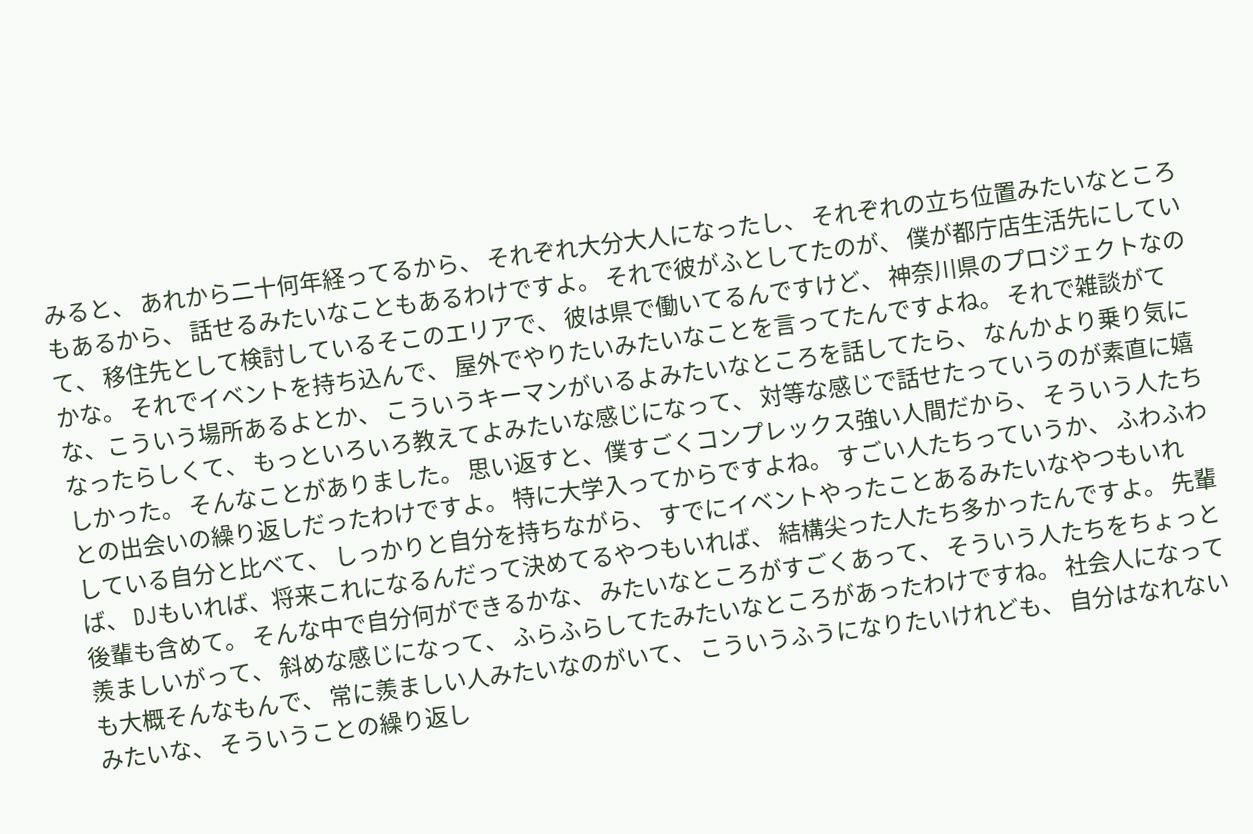みると、 あれから二十何年経ってるから、 それぞれ大分大人になったし、 それぞれの立ち位置みたいなところもあるから、 話せるみたいなこともあるわけですよ。 それで彼がふとしてたのが、 僕が都庁店生活先にしていて、 移住先として検討しているそこのエリアで、 彼は県で働いてるんですけど、 神奈川県のプロジェクトなのかな。 それでイベントを持ち込んで、 屋外でやりたいみたいなことを言ってたんですよね。 それで雑談がてな、こういう場所あるよとか、 こういうキーマンがいるよみたいなところを話してたら、 なんかより乗り気になったらしくて、 もっといろいろ教えてよみたいな感じになって、 対等な感じで話せたっていうのが素直に嬉しかった。 そんなことがありました。 思い返すと、僕すごくコンプレックス強い人間だから、 そういう人たちとの出会いの繰り返しだったわけですよ。 特に大学入ってからですよね。 すごい人たちっていうか、 ふわふわしている自分と比べて、 しっかりと自分を持ちながら、 すでにイベントやったことあるみたいなやつもいれば、 DJもいれば、将来これになるんだって決めてるやつもいれば、 結構尖った人たち多かったんですよ。 先輩後輩も含めて。 そんな中で自分何ができるかな、 みたいなところがすごくあって、 そういう人たちをちょっと羨ましいがって、 斜めな感じになって、 ふらふらしてたみたいなところがあったわけですね。 社会人になっても大概そんなもんで、 常に羨ましい人みたいなのがいて、 こういうふうになりたいけれども、 自分はなれないみたいな、 そういうことの繰り返し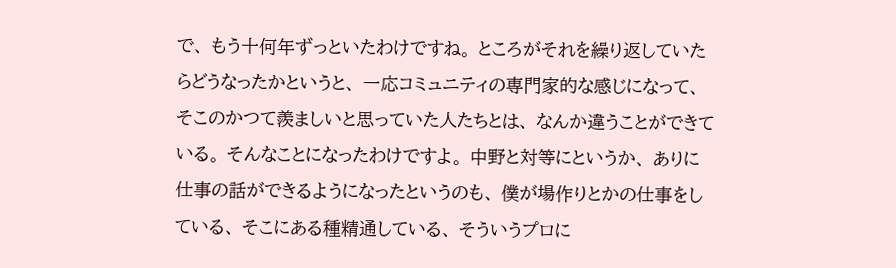で、 もう十何年ずっといたわけですね。 ところがそれを繰り返していたらどうなったかというと、 一応コミュニティの専門家的な感じになって、 そこのかつて羨ましいと思っていた人たちとは、 なんか違うことができている。 そんなことになったわけですよ。 中野と対等にというか、 ありに仕事の話ができるようになったというのも、 僕が場作りとかの仕事をしている、 そこにある種精通している、 そういうプロに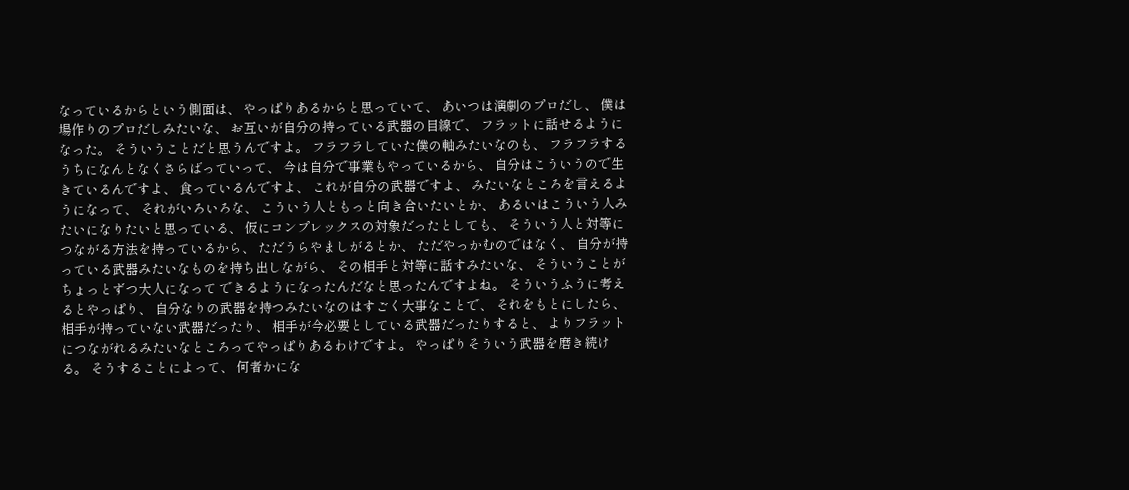なっているからという側面は、 やっぱりあるからと思っていて、 あいつは演劇のプロだし、 僕は場作りのプロだしみたいな、 お互いが自分の持っている武器の目線で、 フラットに話せるようになった。 そういうことだと思うんですよ。 フラフラしていた僕の軸みたいなのも、 フラフラするうちになんとなくさらばっていって、 今は自分で事業もやっているから、 自分はこういうので生きているんですよ、 食っているんですよ、 これが自分の武器ですよ、 みたいなところを言えるようになって、 それがいろいろな、 こういう人ともっと向き合いたいとか、 あるいはこういう人みたいになりたいと思っている、 仮にコンプレックスの対象だったとしても、 そういう人と対等につながる方法を持っているから、 ただうらやましがるとか、 ただやっかむのではなく、 自分が持っている武器みたいなものを持ち出しながら、 その相手と対等に話すみたいな、 そういうことがちょっとずつ大人になって できるようになったんだなと思ったんですよね。 そういうふうに考えるとやっぱり、 自分なりの武器を持つみたいなのはすごく大事なことで、 それをもとにしたら、相手が持っていない武器だったり、 相手が今必要としている武器だったりすると、 よりフラットにつながれるみたいなところってやっぱりあるわけですよ。 やっぱりそういう武器を磨き続ける。 そうすることによって、 何者かにな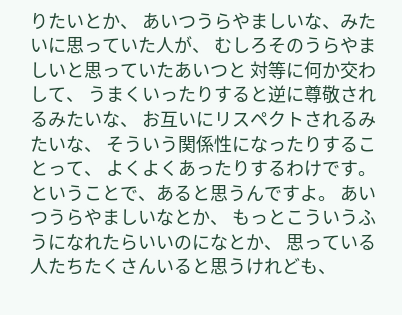りたいとか、 あいつうらやましいな、みたいに思っていた人が、 むしろそのうらやましいと思っていたあいつと 対等に何か交わして、 うまくいったりすると逆に尊敬されるみたいな、 お互いにリスペクトされるみたいな、 そういう関係性になったりすることって、 よくよくあったりするわけです。 ということで、あると思うんですよ。 あいつうらやましいなとか、 もっとこういうふうになれたらいいのになとか、 思っている人たちたくさんいると思うけれども、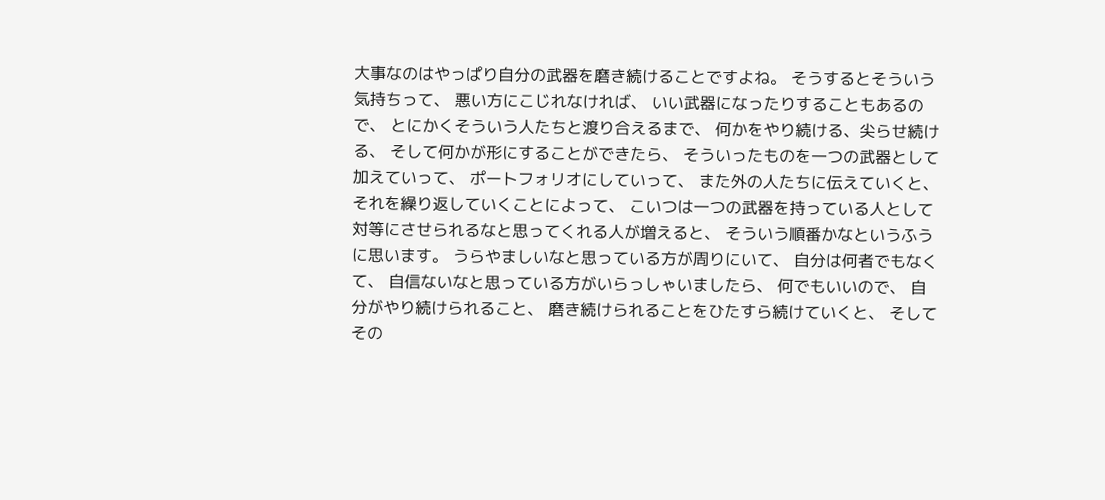大事なのはやっぱり自分の武器を磨き続けることですよね。 そうするとそういう気持ちって、 悪い方にこじれなければ、 いい武器になったりすることもあるので、 とにかくそういう人たちと渡り合えるまで、 何かをやり続ける、尖らせ続ける、 そして何かが形にすることができたら、 そういったものを一つの武器として加えていって、 ポートフォリオにしていって、 また外の人たちに伝えていくと、 それを繰り返していくことによって、 こいつは一つの武器を持っている人として 対等にさせられるなと思ってくれる人が増えると、 そういう順番かなというふうに思います。 うらやましいなと思っている方が周りにいて、 自分は何者でもなくて、 自信ないなと思っている方がいらっしゃいましたら、 何でもいいので、 自分がやり続けられること、 磨き続けられることをひたすら続けていくと、 そしてその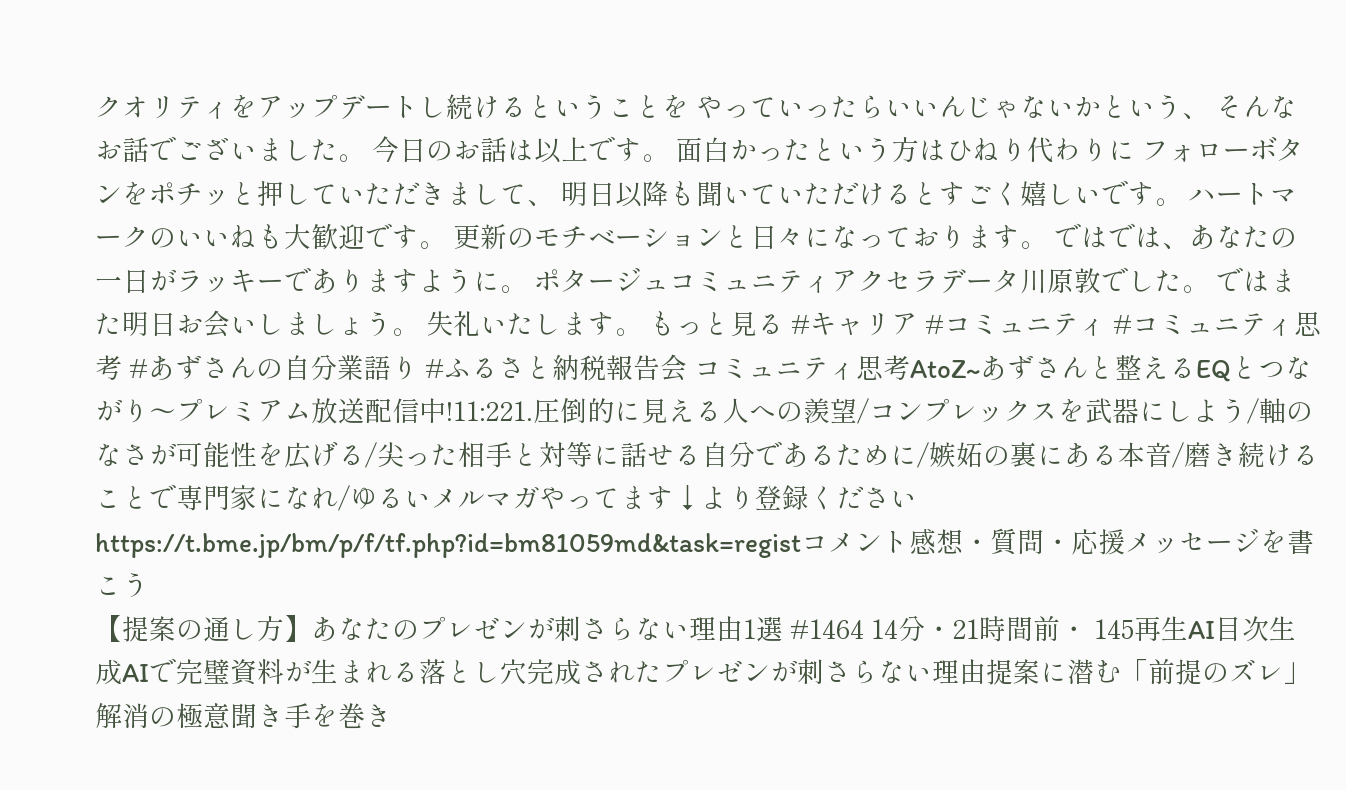クオリティをアップデートし続けるということを やっていったらいいんじゃないかという、 そんなお話でございました。 今日のお話は以上です。 面白かったという方はひねり代わりに フォローボタンをポチッと押していただきまして、 明日以降も聞いていただけるとすごく嬉しいです。 ハートマークのいいねも大歓迎です。 更新のモチベーションと日々になっております。 ではでは、あなたの一日がラッキーでありますように。 ポタージュコミュニティアクセラデータ川原敦でした。 ではまた明日お会いしましょう。 失礼いたします。 もっと見る #キャリア #コミュニティ #コミュニティ思考 #あずさんの自分業語り #ふるさと納税報告会 コミュニティ思考AtoZ~あずさんと整えるEQとつながり〜プレミアム放送配信中!11:221.圧倒的に見える人への羨望/コンプレックスを武器にしよう/軸のなさが可能性を広げる/尖った相手と対等に話せる自分であるために/嫉妬の裏にある本音/磨き続けることで専門家になれ/ゆるいメルマガやってます↓より登録くださいhttps://t.bme.jp/bm/p/f/tf.php?id=bm81059md&task=registコメント感想・質問・応援メッセージを書こう
【提案の通し方】あなたのプレゼンが刺さらない理由1選 #1464 14分・21時間前・ 145再生AI目次生成AIで完璧資料が生まれる落とし穴完成されたプレゼンが刺さらない理由提案に潜む「前提のズレ」解消の極意聞き手を巻き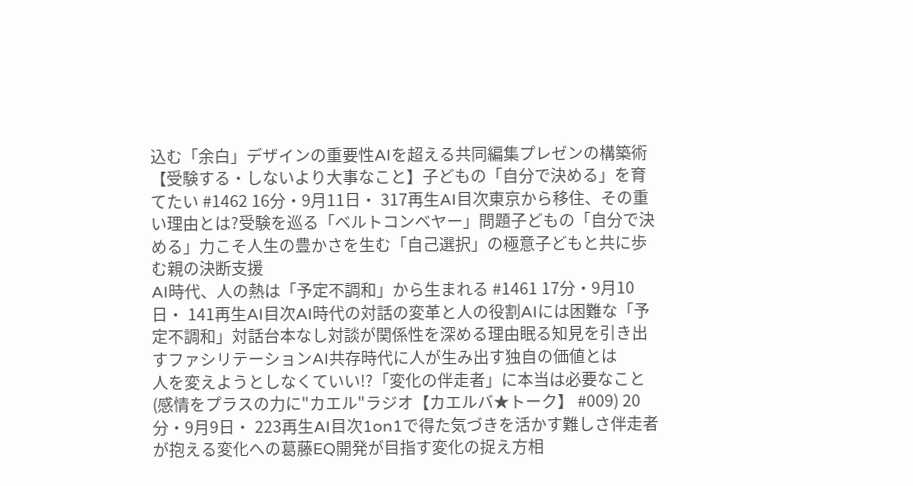込む「余白」デザインの重要性AIを超える共同編集プレゼンの構築術
【受験する・しないより大事なこと】子どもの「自分で決める」を育てたい #1462 16分・9月11日・ 317再生AI目次東京から移住、その重い理由とは?受験を巡る「ベルトコンベヤー」問題子どもの「自分で決める」力こそ人生の豊かさを生む「自己選択」の極意子どもと共に歩む親の決断支援
AI時代、人の熱は「予定不調和」から生まれる #1461 17分・9月10日・ 141再生AI目次AI時代の対話の変革と人の役割AIには困難な「予定不調和」対話台本なし対談が関係性を深める理由眠る知見を引き出すファシリテーションAI共存時代に人が生み出す独自の価値とは
人を変えようとしなくていい!?「変化の伴走者」に本当は必要なこと(感情をプラスの力に"カエル"ラジオ【カエルバ★トーク】 #009) 20分・9月9日・ 223再生AI目次1on1で得た気づきを活かす難しさ伴走者が抱える変化への葛藤EQ開発が目指す変化の捉え方相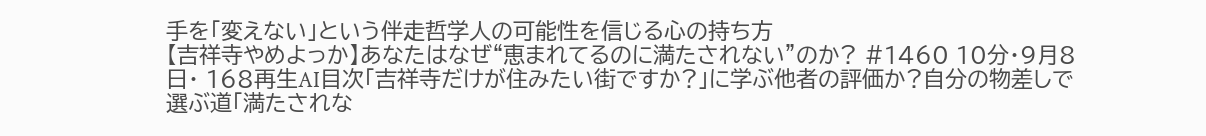手を「変えない」という伴走哲学人の可能性を信じる心の持ち方
【吉祥寺やめよっか】あなたはなぜ“恵まれてるのに満たされない”のか? #1460 10分・9月8日・ 168再生AI目次「吉祥寺だけが住みたい街ですか?」に学ぶ他者の評価か?自分の物差しで選ぶ道「満たされな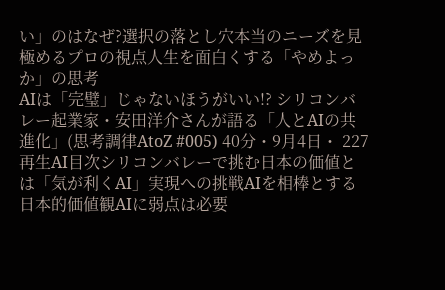い」のはなぜ?選択の落とし穴本当のニーズを見極めるプロの視点人生を面白くする「やめよっか」の思考
AIは「完璧」じゃないほうがいい!? シリコンバレー起業家・安田洋介さんが語る「人とAIの共進化」(思考調律AtoZ #005) 40分・9月4日・ 227再生AI目次シリコンバレーで挑む日本の価値とは「気が利くAI」実現への挑戦AIを相棒とする日本的価値観AIに弱点は必要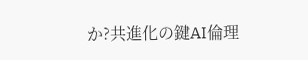か?共進化の鍵AI倫理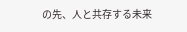の先、人と共存する未来